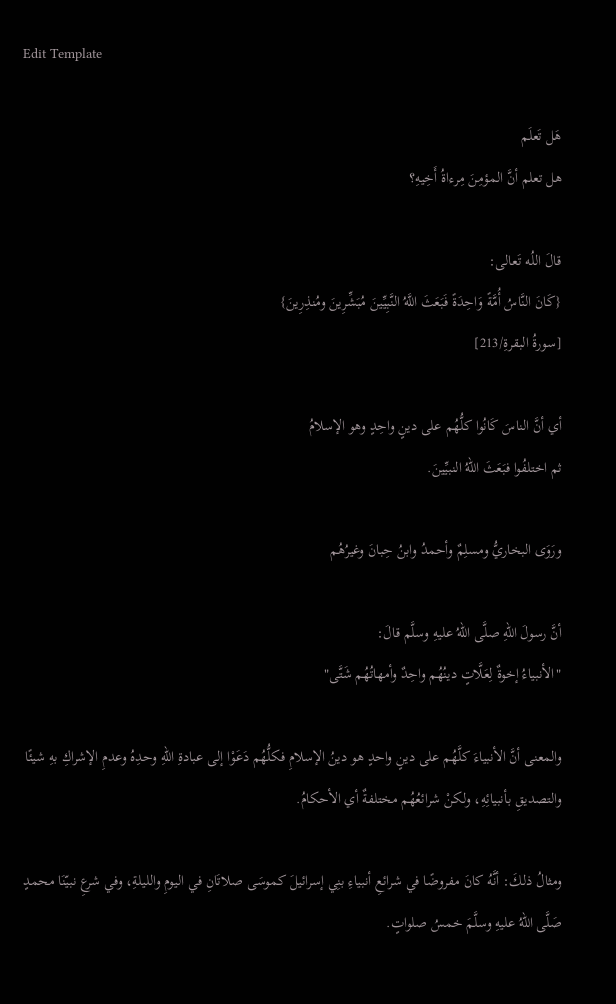Edit Template

هَل تَعلَم
هل تعلم أنَّ المؤمِنَ مِرءاةُ أَخِيهِ؟

قالَ اللُه تَعالى:
{كَانَ النَّاسُ أُمَّةً وَاحِدَةً فَبَعَثَ اللَّهُ النَّبِيِّينَ مُبَشِّرِينَ ومُنذِرِينَ}
[سورةُ البقرةِ/213]

أي أنَّ الناسَ كَانُوا كلُّهُم على دينٍ واحِدٍ وهو الإسلامُ
ثم اختلفُوا فبَعَثَ اللهُ النبيِّينَ.

ورَوَى البخاريُّ ومسلِمٌ وأحمدُ وابنُ حِبانَ وغيرُهُم

أنَّ رسولَ اللهِ صلَّى اللهُ عليهِ وسلَّم قالَ:
"الأنبياءُ إخوةٌ لِعَلَّاتٍ دينُهُم واحِدٌ وأمهاتُهُم شَتَّى"

والمعنى أنَّ الأنبياءَ كلَّهُم على دينٍ واحدٍ هو دينُ الإسلامِ فكلُّهُم دَعَوْا إلى عبادةِ اللهِ وحدِهُ وعدمِ الإشراكِ بهِ شيئًا والتصديقِ بأنبيائِهِ، ولكنْ شرائعُهُم مختلفةٌ أي الأحكامُ.

ومثالُ ذلكَ: أنَّهُ كانَ مفروضًا في شرائعِ أنبياءِ بنِي إسرائيلَ كموسَى صلاتَانِ في اليومِ والليلةِ، وفي شرعِ نبيّنَا محمدٍ صَلَّى اللهُ عليهِ وسلَّمَ خمسُ صلواتٍ.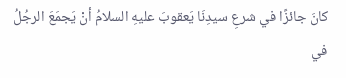كانَ جائزًا في شرعِ سيدِنَا يَعقوبَ عليهِ السلامُ أنْ يَجمَعَ الرجُلُ في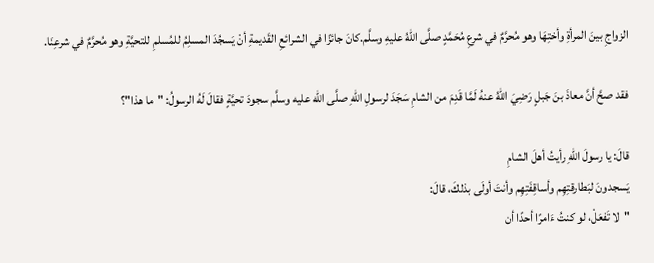الزواجِ بينَ المرأةِ وأختِهَا وهو مُحرَّمٌ في شرعِ مُحَمَّدٍ صلَّى اللهُ عليهِ وسلَّم.كانَ جائزًا في الشرائعِ القَديمةِ أنْ يَسجُدَ المسلِمُ للمُسلمِ للتحيَّةِ وهو مُحرَّمٌ في شرعِنَا.

فقد صحَّ أنَّ معاذَ بنَ جَبلٍ رَضِيَ اللهُ عنهُ لَمَّا قَدِمَ من الشامِ سَجَدَ لرسولِ اللهِ صلَّى الله عليه وسلَّم سجودَ تحيَّةٍ فقالَ لَهُ الرسولُ: "ما هذا"؟

قالَ: يا رسولَ اللهِ رأيتُ أهلَ الشامِ
يَسجدونَ لبَطارقتِهِم وأساقِفَتِهِم وأنتَ أولَى بذلكَ، قالَ:
"لا تَفعَلْ، لو كنتُ ءَامرًا أحدًا أن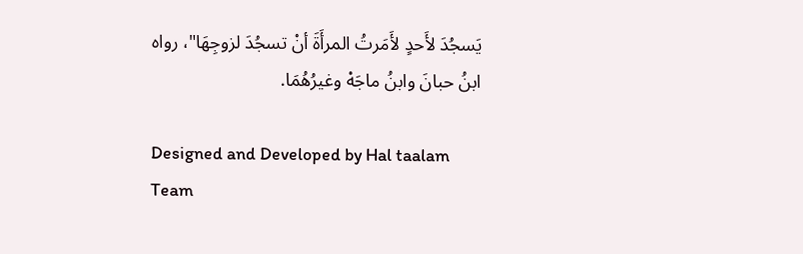يَسجُدَ لأَحدٍ لأَمَرتُ المرأَةَ أنْ تسجُدَ لزوجِهَا"، رواه ابنُ حبانَ وابنُ ماجَهْ وغيرُهُمَا.

Designed and Developed by Hal taalam Team